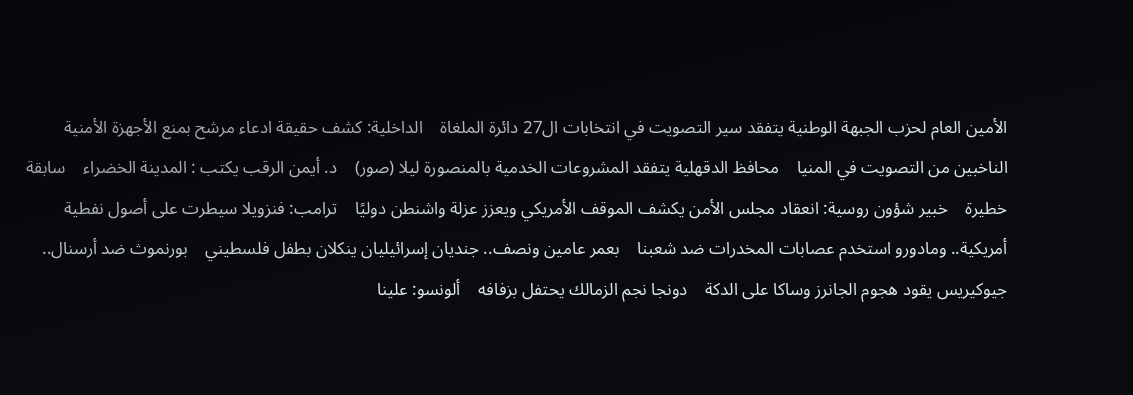الأمين العام لحزب الجبهة الوطنية يتفقد سير التصويت في انتخابات ال27 دائرة الملغاة    الداخلية: كشف حقيقة ادعاء مرشح بمنع الأجهزة الأمنية الناخبين من التصويت في المنيا    محافظ الدقهلية يتفقد المشروعات الخدمية بالمنصورة ليلا (صور)    د. أيمن الرقب يكتب : المدينة الخضراء    سابقة خطيرة    خبير شؤون روسية: انعقاد مجلس الأمن يكشف الموقف الأمريكي ويعزز عزلة واشنطن دوليًا    ترامب: فنزويلا سيطرت على أصول نفطية أمريكية.. ومادورو استخدم عصابات المخدرات ضد شعبنا    بعمر عامين ونصف.. جنديان إسرائيليان ينكلان بطفل فلسطيني    بورنموث ضد أرسنال.. جيوكيريس يقود هجوم الجانرز وساكا على الدكة    دونجا نجم الزمالك يحتفل بزفافه    ألونسو: علينا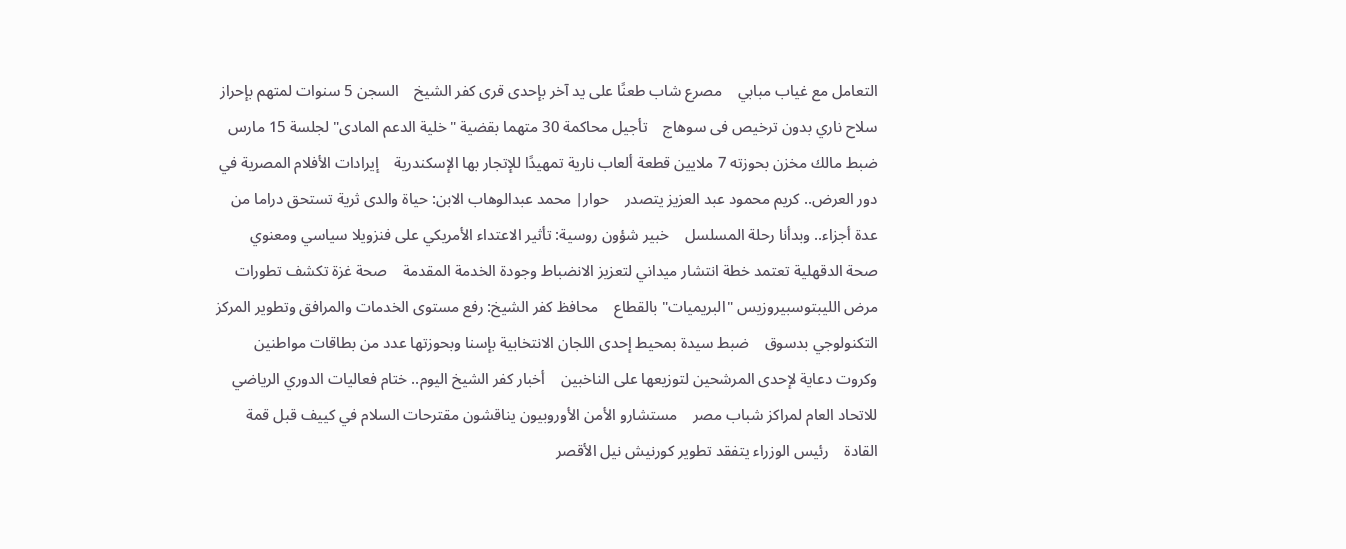التعامل مع غياب مبابي    مصرع شاب طعنًا على يد آخر بإحدى قرى كفر الشيخ    السجن 5 سنوات لمتهم بإحراز سلاح ناري بدون ترخيص فى سوهاج    تأجيل محاكمة 30 متهما بقضية "خلية الدعم المادى" لجلسة 15 مارس    ضبط مالك مخزن بحوزته 7 ملايين قطعة ألعاب نارية تمهيدًا للإتجار بها الإسكندرية    إيرادات الأفلام المصرية في دور العرض.. كريم محمود عبد العزيز يتصدر    حوار| محمد عبدالوهاب الابن: حياة والدى ثرية تستحق دراما من عدة أجزاء.. وبدأنا رحلة المسلسل    خبير شؤون روسية: تأثير الاعتداء الأمريكي على فنزويلا سياسي ومعنوي    صحة الدقهلية تعتمد خطة انتشار ميداني لتعزيز الانضباط وجودة الخدمة المقدمة    صحة غزة تكشف تطورات مرض الليبتوسبيروزيس "البريميات" بالقطاع    محافظ كفر الشيخ: رفع مستوى الخدمات والمرافق وتطوير المركز التكنولوجي بدسوق    ضبط سيدة بمحيط إحدى اللجان الانتخابية بإسنا وبحوزتها عدد من بطاقات مواطنين وكروت دعاية لإحدى المرشحين لتوزيعها على الناخبين    أخبار كفر الشيخ اليوم.. ختام فعاليات الدوري الرياضي للاتحاد العام لمراكز شباب مصر    مستشارو الأمن الأوروبيون يناقشون مقترحات السلام في كييف قبل قمة القادة    رئيس الوزراء يتفقد تطوير كورنيش نيل الأقصر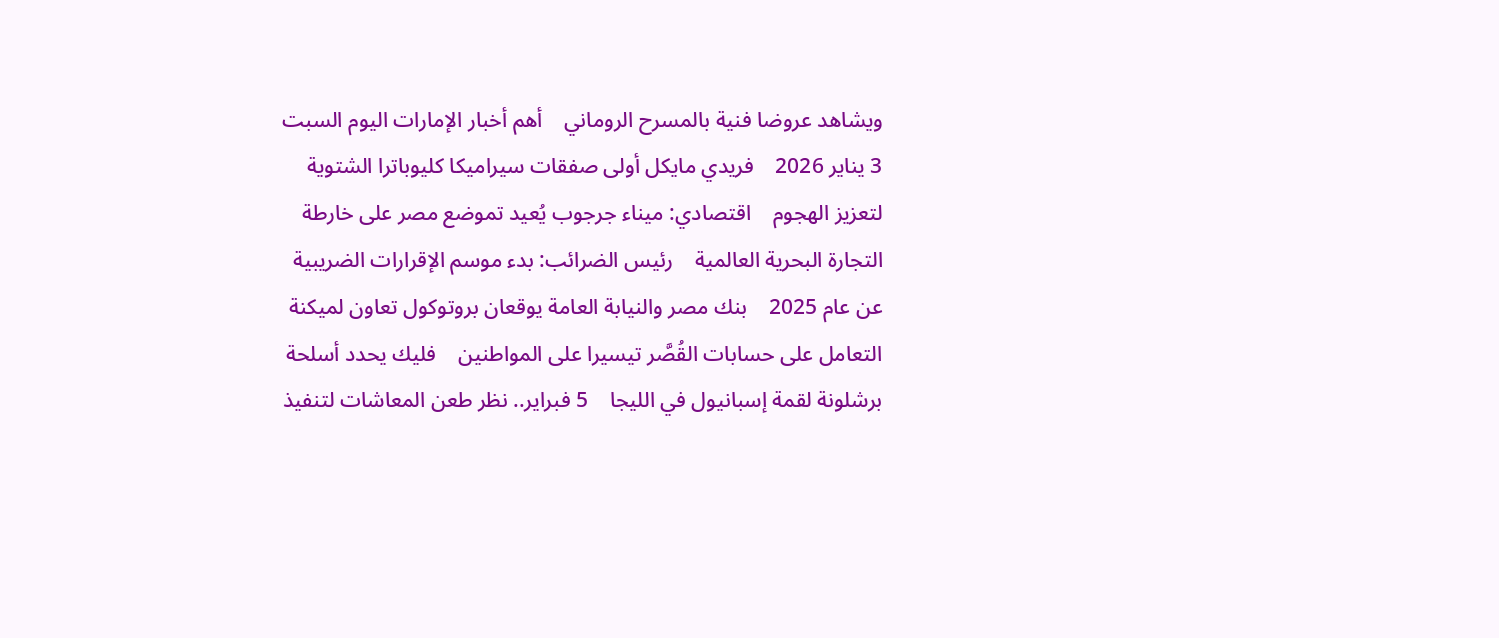ويشاهد عروضا فنية بالمسرح الروماني    أهم أخبار الإمارات اليوم السبت 3 يناير 2026    فريدي مايكل أولى صفقات سيراميكا كليوباترا الشتوية لتعزيز الهجوم    اقتصادي: ميناء جرجوب يُعيد تموضع مصر على خارطة التجارة البحرية العالمية    رئيس الضرائب: بدء موسم الإقرارات الضريبية عن عام 2025    بنك مصر والنيابة العامة يوقعان بروتوكول تعاون لميكنة التعامل على حسابات القُصَّر تيسيرا على المواطنين    فليك يحدد أسلحة برشلونة لقمة إسبانيول في الليجا    5 فبراير.. نظر طعن المعاشات لتنفيذ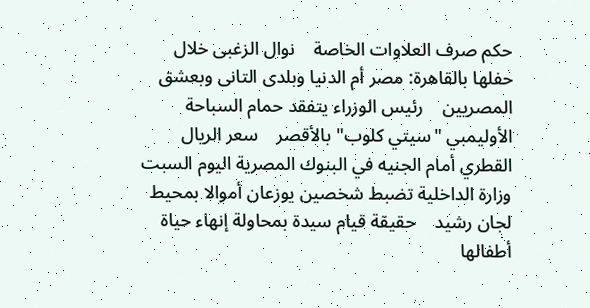حكم صرف العلاوات الخاصة    نوال الزغبى خلال حفلها بالقاهرة: مصر أم الدنيا وبلدى التانى وبعشق المصريين    رئيس الوزراء يتفقد حمام السباحة الأوليمبي "سيتي كلوب" بالأقصر    سعر الريال القطري أمام الجنيه في البنوك المصرية اليوم السبت    وزارة الداخلية تضبط شخصين يوزعان أموالا بمحيط لجان رشيد    حقيقة قيام سيدة بمحاولة إنهاء حياة أطفالها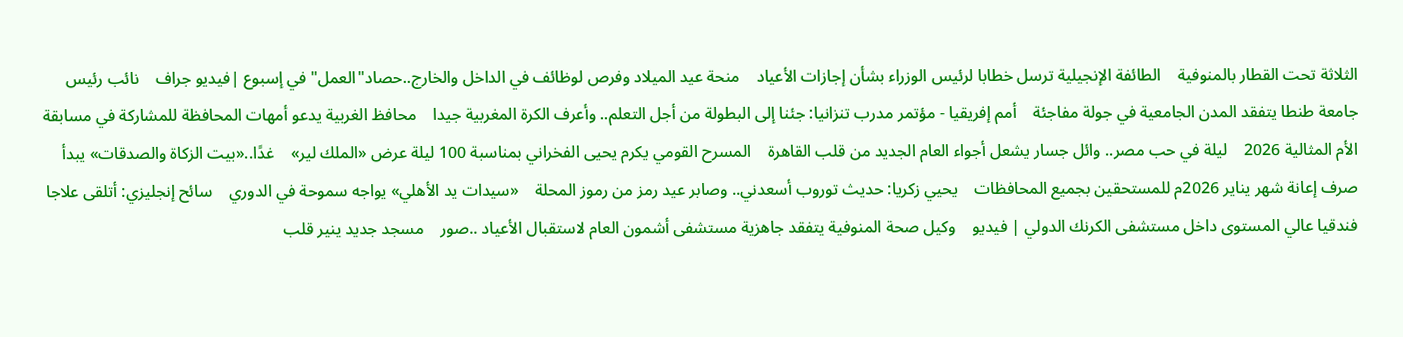الثلاثة تحت القطار بالمنوفية    الطائفة الإنجيلية ترسل خطابا لرئيس الوزراء بشأن إجازات الأعياد    منحة عيد الميلاد وفرص لوظائف في الداخل والخارج..حصاد"العمل" في إسبوع |فيديو جراف    نائب رئيس جامعة طنطا يتفقد المدن الجامعية في جولة مفاجئة    أمم إفريقيا - مؤتمر مدرب تنزانيا: جئنا إلى البطولة من أجل التعلم.. وأعرف الكرة المغربية جيدا    محافظ الغربية يدعو أمهات المحافظة للمشاركة في مسابقة الأم المثالية 2026    ليلة في حب مصر.. وائل جسار يشعل أجواء العام الجديد من قلب القاهرة    المسرح القومي يكرم يحيى الفخراني بمناسبة 100 ليلة عرض «الملك لير»    غدًا..«بيت الزكاة والصدقات» يبدأ صرف إعانة شهر يناير 2026م للمستحقين بجميع المحافظات    يحيي زكريا: حديث توروب أسعدني.. وصابر عيد رمز من رموز المحلة    «سيدات يد الأهلي» يواجه سموحة في الدوري    سائح إنجليزي: أتلقى علاجا فندقيا عالي المستوى داخل مستشفى الكرنك الدولي | فيديو    وكيل صحة المنوفية يتفقد جاهزية مستشفى أشمون العام لاستقبال الأعياد ..صور    مسجد جديد ينير قلب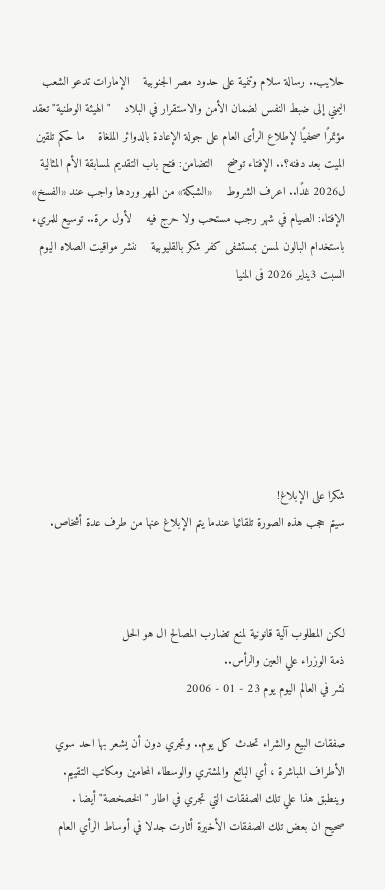حلايب.. رسالة سلام وتنمية على حدود مصر الجنوبية    الإمارات تدعو الشعب اليمني إلى ضبط النفس لضمان الأمن والاستقرار في البلاد    "الهيئة الوطنية" تعقد مؤتمرًا صحفيًا لإطلاع الرأى العام على جولة الإعادة بالدوائر الملغاة    ما حكم تلقين الميت بعد دفنه؟.. الإفتاء توضح    التضامن: فتح باب التقديم لمسابقة الأم المثالية ل2026 غدًا.. اعرف الشروط    «الشبكة» من المهر وردها واجب عند «الفسخ»    الإفتاء: الصيام في شهر رجب مستحب ولا حرج فيه    لأول مرة.. توسيع للمريء باستخدام البالون لمسن بمستشفى كفر شكر بالقليوبية    ننشر مواقيت الصلاه اليوم السبت 3يناير 2026 فى المنيا







شكرا على الإبلاغ!
سيتم حجب هذه الصورة تلقائيا عندما يتم الإبلاغ عنها من طرف عدة أشخاص.



لكن المطلوب آلية قانونية لمنع تضارب المصالح ال هو الحل
ذمة الوزراء علي العين والرأس..
نشر في العالم اليوم يوم 23 - 01 - 2006

صفقات البيع والشراء تحدث كل يوم.. وتجري دون أن يشعر بها احد سوي الأطراف المباشرة ، أي البائع والمشتري والوسطاء المحامين ومكاتب التقييم.
وينطبق هذا علي تلك الصفقات التي تجري في اطار "الخصخصة" أيضا .
صحيح ان بعض تلك الصفقات الأخيرة أثارت جدلا في أوساط الرأي العام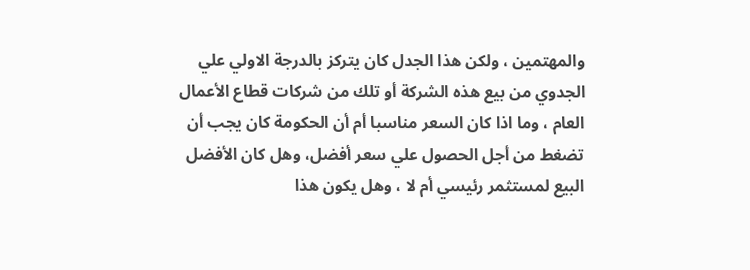والمهتمين ، ولكن هذا الجدل كان يتركز بالدرجة الاولي علي الجدوي من بيع هذه الشركة أو تلك من شركات قطاع الأعمال العام ، وما اذا كان السعر مناسبا أم أن الحكومة كان يجب أن تضغط من أجل الحصول علي سعر أفضل، وهل كان الأفضل البيع لمستثمر رئيسي أم لا ، وهل يكون هذا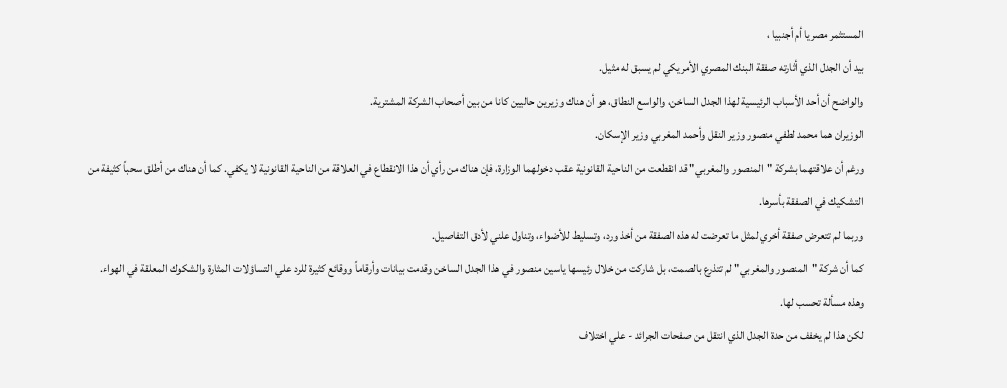المستثمر مصريا أم أجنبيا ،
بيد أن الجدل الذي أثارته صفقة البنك المصري الأمريكي لم يسبق له مثيل.
والواضح أن أحد الأسباب الرئيسية لهذا الجدل الساخن، والواسع النطاق، هو أن هناك وزيرين حاليين كانا من بين أصحاب الشركة المشترية.
الوزيران هما محمد لطفي منصور وزير النقل وأحمد المغربي وزير الإسكان.
ورغم أن علاقتهما بشركة "المنصور والمغربي" قد انقطعت من الناحية القانونية عقب دخولهما الوزارة، فإن هناك من رأي أن هذا الانقطاع في العلاقة من الناحية القانونية لا يكفي. كما أن هناك من أطلق سحباً كثيفة من التشكيك في الصفقة بأسرها.
وربما لم تتعرض صفقة أخري لمثل ما تعرضت له هذه الصفقة من أخذ ورد، وتسليط للأضواء، وتناول علني لأدق التفاصيل.
كما أن شركة "المنصور والمغربي" لم تتذرع بالصمت، بل شاركت من خلال رئيسها ياسين منصور في هذا الجدل الساخن وقدمت بيانات وأرقاماً ووقائع كثيرة للرد علي التساؤلات المثارة والشكوك المعلقة في الهواء.
وهذه مسألة تحسب لها.
لكن هذا لم يخفف من حدة الجدل الذي انتقل من صفحات الجرائد - علي اختلاف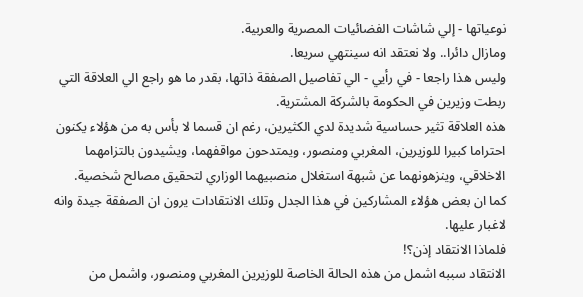نوعياتها - إلي شاشات الفضائيات المصرية والعربية.
ومازال دائرا.. ولا نعتقد انه سينتهي سريعا.
وليس هذا راجعا - في رأيي - الي تفاصيل الصفقة ذاتها، بقدر ما هو راجع الي العلاقة التي ربطت وزيرين في الحكومة بالشركة المشترية.
هذه العلاقة تثير حساسية شديدة لدي الكثيرين، رغم ان قسما لا بأس به من هؤلاء يكنون احتراما كبيرا للوزيرين، المغربي ومنصور، ويمتدحون مواقفهما، ويشيدون بالتزامهما الاخلاقي، وينزهونهما عن شبهة استغلال منصبيهما الوزاري لتحقيق مصالح شخصية.
كما ان بعض هؤلاء المشاركين في هذا الجدل وتلك الانتقادات يرون ان الصفقة جيدة وانه لاغبار عليها.
فلماذا الانتقاد إذن؟!
الانتقاد سببه اشمل من هذه الحالة الخاصة للوزيرين المغربي ومنصور، واشمل من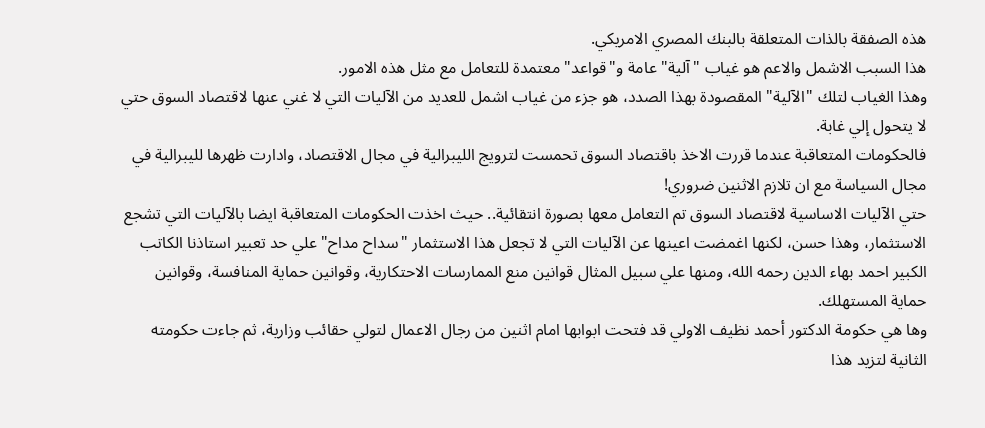هذه الصفقة بالذات المتعلقة بالبنك المصري الامريكي.
هذا السبب الاشمل والاعم هو غياب "آلية" عامة و"قواعد" معتمدة للتعامل مع مثل هذه الامور.
وهذا الغياب لتلك "الآلية" المقصودة بهذا الصدد، هو جزء من غياب اشمل للعديد من الآليات التي لا غني عنها لاقتصاد السوق حتي لا يتحول إلي غابة.
فالحكومات المتعاقبة عندما قررت الاخذ باقتصاد السوق تحمست لترويج الليبرالية في مجال الاقتصاد، وادارت ظهرها لليبرالية في مجال السياسة مع ان تلازم الاثنين ضروري!
حتي الآليات الاساسية لاقتصاد السوق تم التعامل معها بصورة انتقائية.. حيث اخذت الحكومات المتعاقبة ايضا بالآليات التي تشجع الاستثمار، وهذا حسن، لكنها اغمضت اعينها عن الآليات التي لا تجعل هذا الاستثمار "سداح مداح" علي حد تعبير استاذنا الكاتب الكبير احمد بهاء الدين رحمه الله، ومنها علي سبيل المثال قوانين منع الممارسات الاحتكارية، وقوانين حماية المنافسة، وقوانين حماية المستهلك.
وها هي حكومة الدكتور أحمد نظيف الاولي قد فتحت ابوابها امام اثنين من رجال الاعمال لتولي حقائب وزارية، ثم جاءت حكومته الثانية لتزيد هذا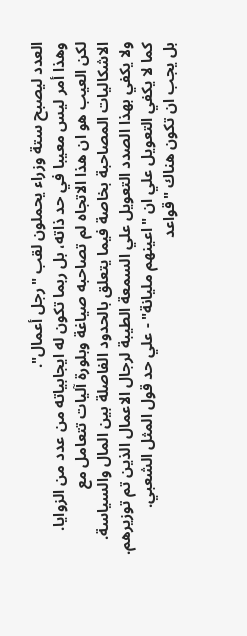العدد ليصبح ستة وزراء يحملون لقب "رجل أعمال".
وهذا أمر ليس معيبا في حد ذاته، بل ربما تكون له ايجابياته من عدد من الزوايا.
لكن العيب هو ان هذا الاتجاه لم تصاحبه صياغة وبلورة آليات تتعامل مع الاشكاليات المصاحبة بخاصة فيما يتعلق بالحدود الفاصلة بين المال والسياسة.
ولا يكفي بهذا الصدد التعويل علي السمعة الطيبة لرجال الاعمال الذين تم توزيرهم.
كما لا يكفي التعويل علي ان "اعينهم مليانة" - علي حد قول المثل الشعبي.
بل يجب ان تكون هناك "قواعد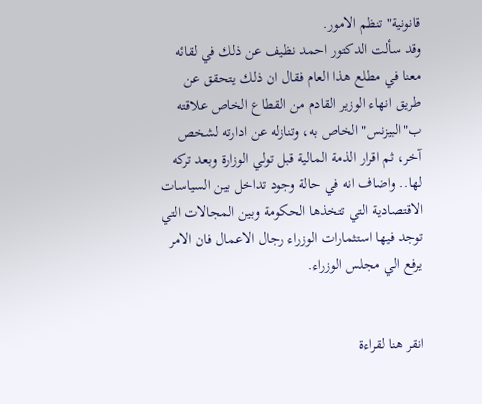قانونية" تنظم الامور.
وقد سألت الدكتور احمد نظيف عن ذلك في لقائه معنا في مطلع هذا العام فقال ان ذلك يتحقق عن طريق انهاء الوزير القادم من القطاع الخاص علاقته ب"البيزنس" الخاص به، وتنازله عن ادارته لشخص آخر، ثم اقرار الذمة المالية قبل تولي الوزارة وبعد تركه لها.. واضاف انه في حالة وجود تداخل بين السياسات الاقتصادية التي تتخذها الحكومة وبين المجالات التي توجد فيها استثمارات الوزراء رجال الاعمال فان الامر يرفع الي مجلس الوزراء.


انقر هنا لقراءة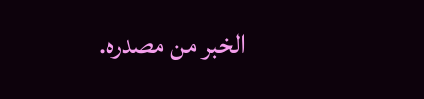الخبر من مصدره.